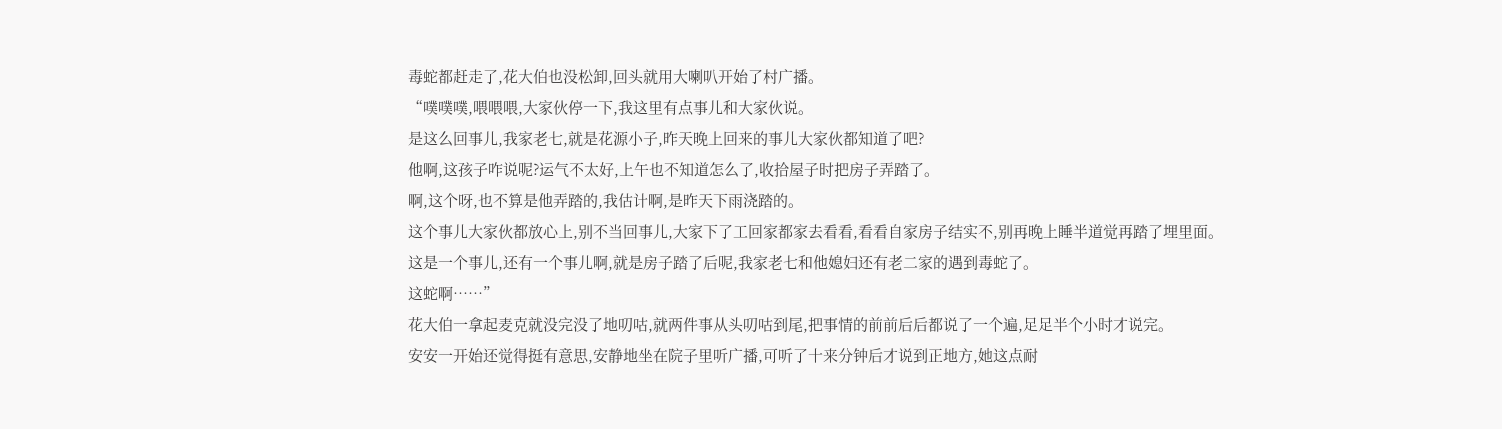毒蛇都赶走了,花大伯也没松卸,回头就用大喇叭开始了村广播。
“噗噗噗,喂喂喂,大家伙停一下,我这里有点事儿和大家伙说。
是这么回事儿,我家老七,就是花源小子,昨天晚上回来的事儿大家伙都知道了吧?
他啊,这孩子咋说呢?运气不太好,上午也不知道怎么了,收拾屋子时把房子弄踏了。
啊,这个呀,也不算是他弄踏的,我估计啊,是昨天下雨浇踏的。
这个事儿大家伙都放心上,别不当回事儿,大家下了工回家都家去看看,看看自家房子结实不,别再晚上睡半道觉再踏了埋里面。
这是一个事儿,还有一个事儿啊,就是房子踏了后呢,我家老七和他媳妇还有老二家的遇到毒蛇了。
这蛇啊……”
花大伯一拿起麦克就没完没了地叨咕,就两件事从头叨咕到尾,把事情的前前后后都说了一个遍,足足半个小时才说完。
安安一开始还觉得挺有意思,安静地坐在院子里听广播,可听了十来分钟后才说到正地方,她这点耐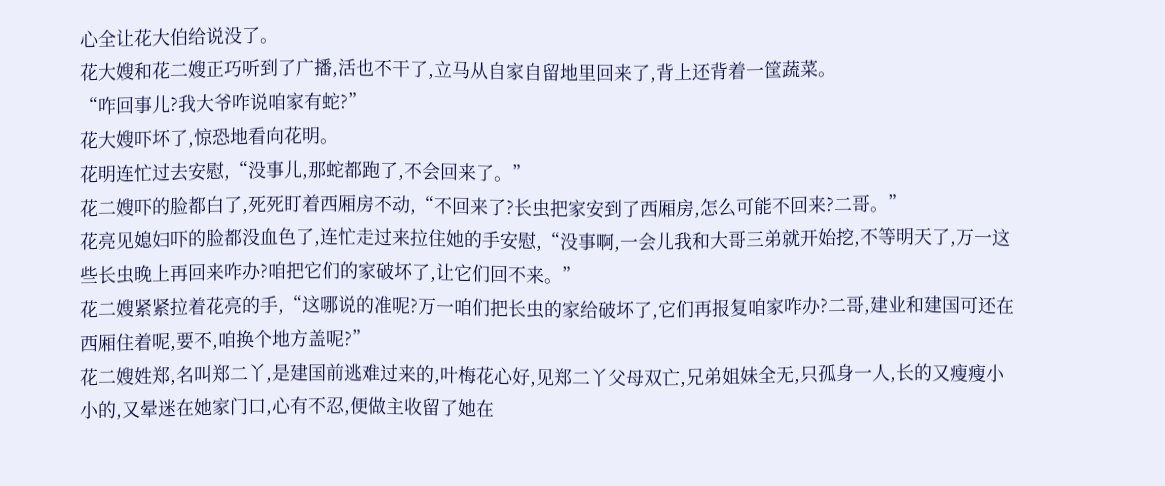心全让花大伯给说没了。
花大嫂和花二嫂正巧听到了广播,活也不干了,立马从自家自留地里回来了,背上还背着一筐蔬菜。
“咋回事儿?我大爷咋说咱家有蛇?”
花大嫂吓坏了,惊恐地看向花明。
花明连忙过去安慰,“没事儿,那蛇都跑了,不会回来了。”
花二嫂吓的脸都白了,死死盯着西厢房不动,“不回来了?长虫把家安到了西厢房,怎么可能不回来?二哥。”
花亮见媳妇吓的脸都没血色了,连忙走过来拉住她的手安慰,“没事啊,一会儿我和大哥三弟就开始挖,不等明天了,万一这些长虫晚上再回来咋办?咱把它们的家破坏了,让它们回不来。”
花二嫂紧紧拉着花亮的手,“这哪说的准呢?万一咱们把长虫的家给破坏了,它们再报复咱家咋办?二哥,建业和建国可还在西厢住着呢,要不,咱换个地方盖呢?”
花二嫂姓郑,名叫郑二丫,是建国前逃难过来的,叶梅花心好,见郑二丫父母双亡,兄弟姐妹全无,只孤身一人,长的又瘦瘦小小的,又晕迷在她家门口,心有不忍,便做主收留了她在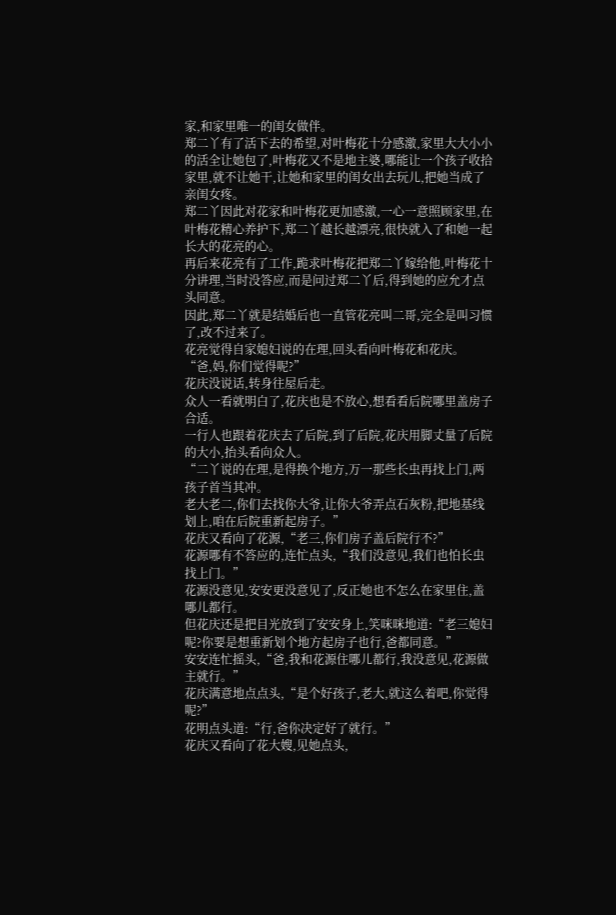家,和家里唯一的闺女做伴。
郑二丫有了活下去的希望,对叶梅花十分感激,家里大大小小的活全让她包了,叶梅花又不是地主婆,哪能让一个孩子收拾家里,就不让她干,让她和家里的闺女出去玩儿,把她当成了亲闺女疼。
郑二丫因此对花家和叶梅花更加感激,一心一意照顾家里,在叶梅花精心养护下,郑二丫越长越漂亮,很快就入了和她一起长大的花亮的心。
再后来花亮有了工作,跪求叶梅花把郑二丫嫁给他,叶梅花十分讲理,当时没答应,而是问过郑二丫后,得到她的应允才点头同意。
因此,郑二丫就是结婚后也一直管花亮叫二哥,完全是叫习惯了,改不过来了。
花亮觉得自家媳妇说的在理,回头看向叶梅花和花庆。
“爸,妈,你们觉得呢?”
花庆没说话,转身往屋后走。
众人一看就明白了,花庆也是不放心,想看看后院哪里盖房子合适。
一行人也跟着花庆去了后院,到了后院,花庆用脚丈量了后院的大小,抬头看向众人。
“二丫说的在理,是得换个地方,万一那些长虫再找上门,两孩子首当其冲。
老大老二,你们去找你大爷,让你大爷弄点石灰粉,把地基线划上,咱在后院重新起房子。”
花庆又看向了花源,“老三,你们房子盖后院行不?”
花源哪有不答应的,连忙点头,“我们没意见,我们也怕长虫找上门。”
花源没意见,安安更没意见了,反正她也不怎么在家里住,盖哪儿都行。
但花庆还是把目光放到了安安身上,笑咪咪地道:“老三媳妇呢?你要是想重新划个地方起房子也行,爸都同意。”
安安连忙摇头,“爸,我和花源住哪儿都行,我没意见,花源做主就行。”
花庆满意地点点头,“是个好孩子,老大,就这么着吧,你觉得呢?”
花明点头道:“行,爸你决定好了就行。”
花庆又看向了花大嫂,见她点头,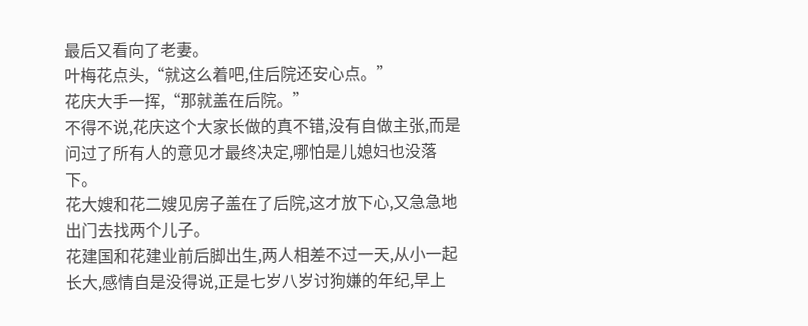最后又看向了老妻。
叶梅花点头,“就这么着吧,住后院还安心点。”
花庆大手一挥,“那就盖在后院。”
不得不说,花庆这个大家长做的真不错,没有自做主张,而是问过了所有人的意见才最终决定,哪怕是儿媳妇也没落下。
花大嫂和花二嫂见房子盖在了后院,这才放下心,又急急地出门去找两个儿子。
花建国和花建业前后脚出生,两人相差不过一天,从小一起长大,感情自是没得说,正是七岁八岁讨狗嫌的年纪,早上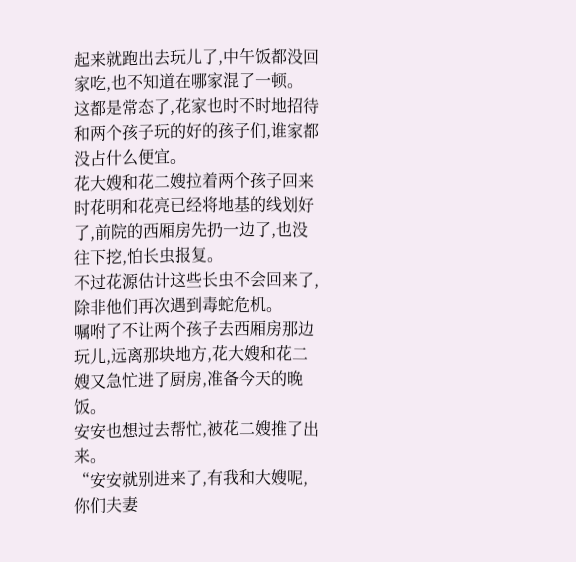起来就跑出去玩儿了,中午饭都没回家吃,也不知道在哪家混了一顿。
这都是常态了,花家也时不时地招待和两个孩子玩的好的孩子们,谁家都没占什么便宜。
花大嫂和花二嫂拉着两个孩子回来时花明和花亮已经将地基的线划好了,前院的西厢房先扔一边了,也没往下挖,怕长虫报复。
不过花源估计这些长虫不会回来了,除非他们再次遇到毒蛇危机。
嘱咐了不让两个孩子去西厢房那边玩儿,远离那块地方,花大嫂和花二嫂又急忙进了厨房,准备今天的晚饭。
安安也想过去帮忙,被花二嫂推了出来。
“安安就别进来了,有我和大嫂呢,你们夫妻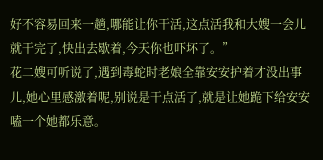好不容易回来一趟,哪能让你干活,这点活我和大嫂一会儿就干完了,快出去歇着,今天你也吓坏了。”
花二嫂可听说了,遇到毒蛇时老娘全靠安安护着才没出事儿,她心里感激着呢,别说是干点活了,就是让她跪下给安安嗑一个她都乐意。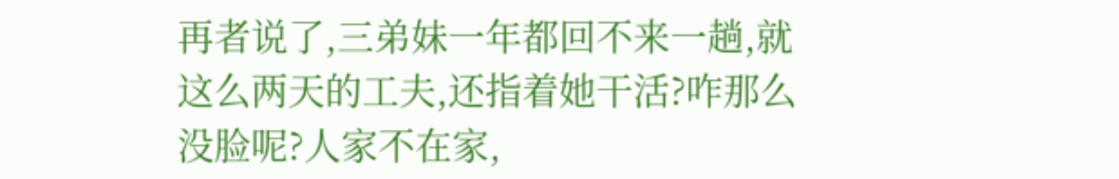再者说了,三弟妹一年都回不来一趟,就这么两天的工夫,还指着她干活?咋那么没脸呢?人家不在家,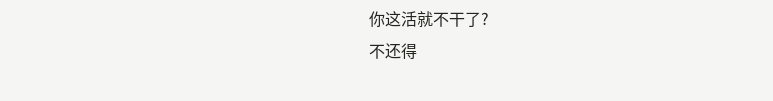你这活就不干了?
不还得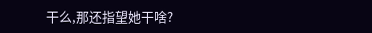干么,那还指望她干啥?